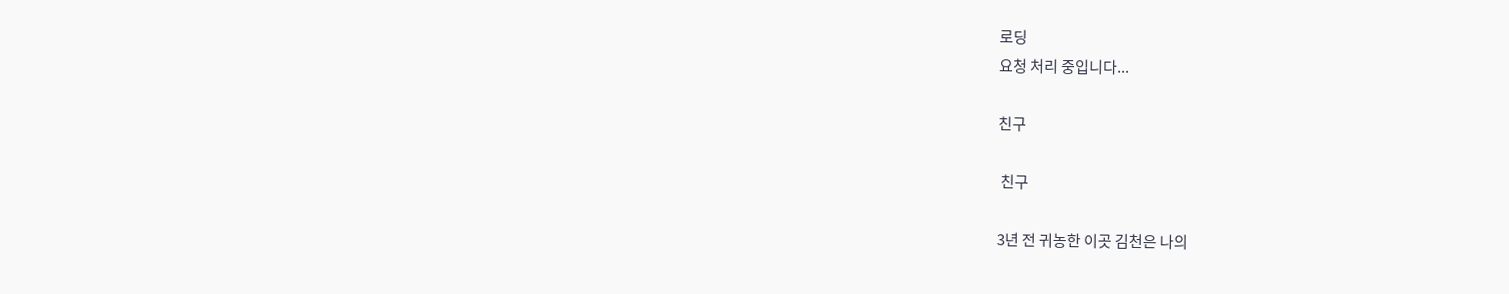로딩
요청 처리 중입니다...

친구

 친구

3년 전 귀농한 이곳 김천은 나의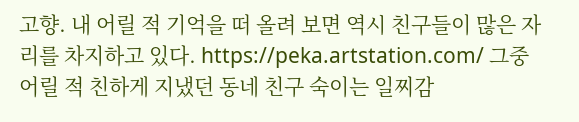고향. 내 어릴 적 기억을 떠 올려 보면 역시 친구들이 많은 자리를 차지하고 있다. https://peka.artstation.com/ 그중 어릴 적 친하게 지냈던 동네 친구 숙이는 일찌감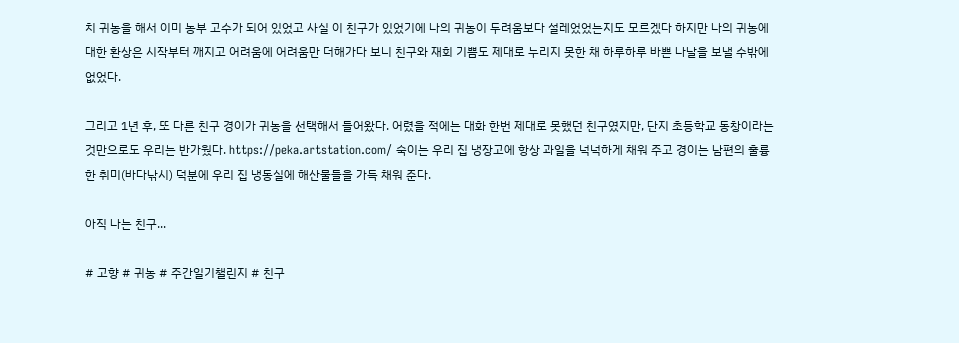치 귀농을 해서 이미 농부 고수가 되어 있었고 사실 이 친구가 있었기에 나의 귀농이 두려움보다 설레었었는지도 모르겠다 하지만 나의 귀농에 대한 환상은 시작부터 깨지고 어려움에 어려움만 더해가다 보니 친구와 재회 기쁨도 제대로 누리지 못한 채 하루하루 바쁜 나날을 보낼 수밖에 없었다.

그리고 1년 후, 또 다른 친구 경이가 귀농을 선택해서 들어왔다. 어렸을 적에는 대화 한번 제대로 못했던 친구였지만, 단지 초등학교 동창이라는 것만으로도 우리는 반가웠다. https://peka.artstation.com/ 숙이는 우리 집 냉장고에 항상 과일을 넉넉하게 채워 주고 경이는 남편의 훌륭한 취미(바다낚시) 덕분에 우리 집 냉동실에 해산물들을 가득 채워 준다.

아직 나는 친구...

# 고향 # 귀농 # 주간일기챌린지 # 친구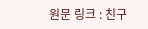원문 링크 : 친구